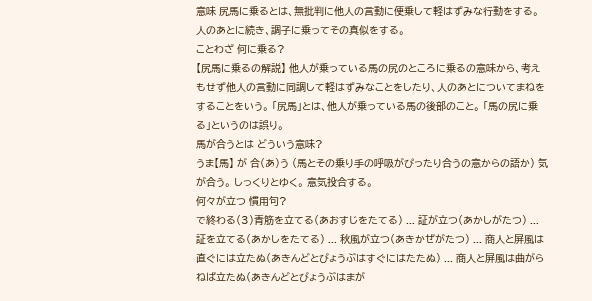意味 尻馬に乗るとは、無批判に他人の言動に便乗して軽はずみな行動をする。 人のあとに続き、調子に乗ってその真似をする。
ことわざ 何に乗る?
【尻馬に乗るの解説】 他人が乗っている馬の尻のところに乗るの意味から、考えもせず他人の言動に同調して軽はずみなことをしたり、人のあとについてまねをすることをいう。 「尻馬」とは、他人が乗っている馬の後部のこと。 「馬の尻に乗る」というのは誤り。
馬が合うとは どういう意味?
うま【馬】 が 合(あ)う (馬とその乗り手の呼吸がぴったり合うの意からの語か) 気が合う。 しっくりとゆく。 意気投合する。
何々が立つ 慣用句?
で終わる(3)青筋を立てる(あおすじをたてる) ... 証が立つ(あかしがたつ) ... 証を立てる(あかしをたてる) ... 秋風が立つ(あきかぜがたつ) ... 商人と屏風は直ぐには立たぬ(あきんどとびょうぶはすぐにはたたぬ) ... 商人と屏風は曲がらねば立たぬ(あきんどとびょうぶはまが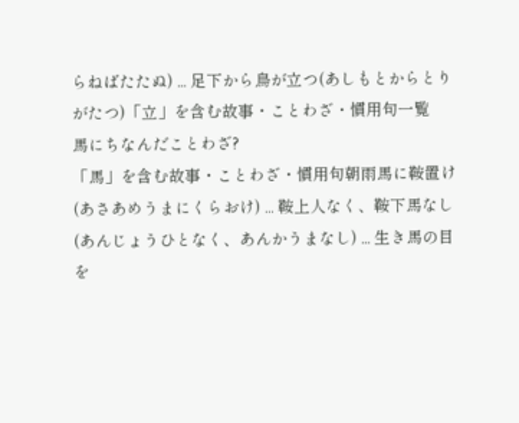らねばたたぬ) ... 足下から鳥が立つ(あしもとからとりがたつ)「立」を含む故事・ことわざ・慣用句一覧
馬にちなんだことわざ?
「馬」を含む故事・ことわざ・慣用句朝雨馬に鞍置け(あさあめうまにくらおけ) ... 鞍上人なく、鞍下馬なし(あんじょうひとなく、あんかうまなし) ... 生き馬の目を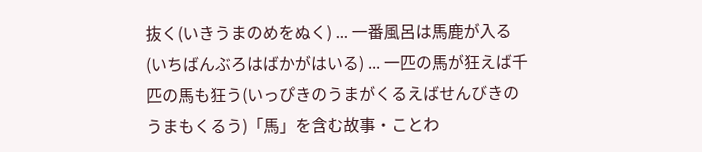抜く(いきうまのめをぬく) ... 一番風呂は馬鹿が入る(いちばんぶろはばかがはいる) ... 一匹の馬が狂えば千匹の馬も狂う(いっぴきのうまがくるえばせんびきのうまもくるう)「馬」を含む故事・ことわ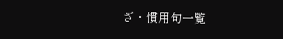ざ・慣用句一覧